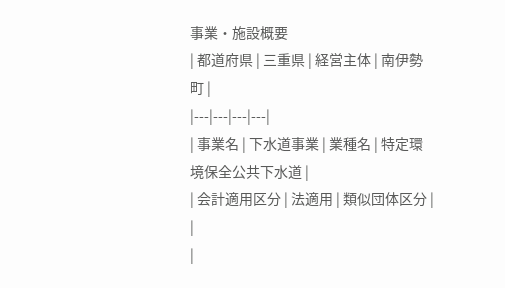事業・施設概要
| 都道府県 | 三重県 | 経営主体 | 南伊勢町 |
|---|---|---|---|
| 事業名 | 下水道事業 | 業種名 | 特定環境保全公共下水道 |
| 会計適用区分 | 法適用 | 類似団体区分 | |
|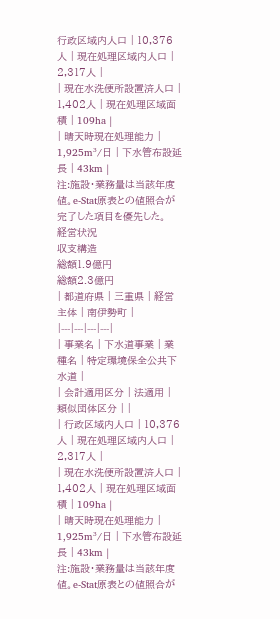行政区域内人口 | 10,376人 | 現在処理区域内人口 | 2,317人 |
| 現在水洗便所設置済人口 | 1,402人 | 現在処理区域面積 | 109ha |
| 晴天時現在処理能力 | 1,925m³/日 | 下水管布設延長 | 43km |
注:施設・業務量は当該年度値。e-Stat原表との値照合が完了した項目を優先した。
経営状況
収支構造
総額1.9億円
総額2.3億円
| 都道府県 | 三重県 | 経営主体 | 南伊勢町 |
|---|---|---|---|
| 事業名 | 下水道事業 | 業種名 | 特定環境保全公共下水道 |
| 会計適用区分 | 法適用 | 類似団体区分 | |
| 行政区域内人口 | 10,376人 | 現在処理区域内人口 | 2,317人 |
| 現在水洗便所設置済人口 | 1,402人 | 現在処理区域面積 | 109ha |
| 晴天時現在処理能力 | 1,925m³/日 | 下水管布設延長 | 43km |
注:施設・業務量は当該年度値。e-Stat原表との値照合が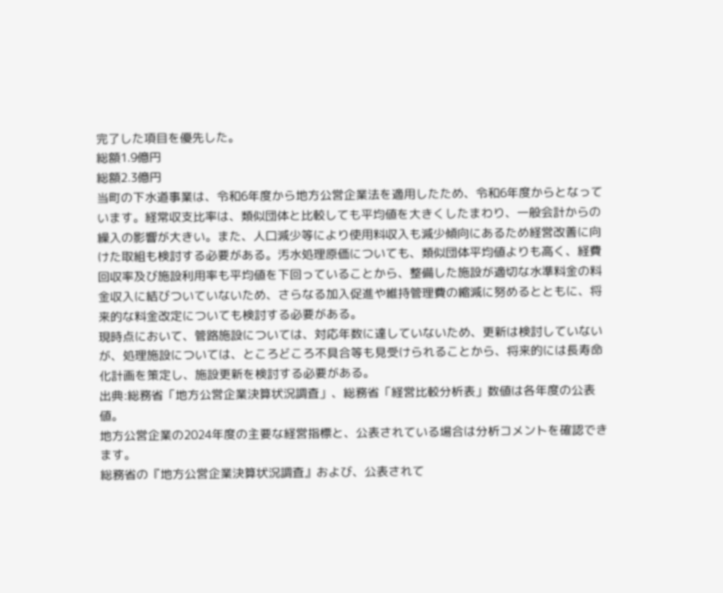完了した項目を優先した。
総額1.9億円
総額2.3億円
当町の下水道事業は、令和6年度から地方公営企業法を適用したため、令和6年度からとなっています。経常収支比率は、類似団体と比較しても平均値を大きくしたまわり、一般会計からの繰入の影響が大きい。また、人口減少等により使用料収入も減少傾向にあるため経営改善に向けた取組も検討する必要がある。汚水処理原価についても、類似団体平均値よりも高く、経費回収率及び施設利用率も平均値を下回っていることから、整備した施設が適切な水準料金の料金収入に結びついていないため、さらなる加入促進や維持管理費の縮減に努めるとともに、将来的な料金改定についても検討する必要がある。
現時点において、管路施設については、対応年数に達していないため、更新は検討していないが、処理施設については、ところどころ不具合等も見受けられることから、将来的には長寿命化計画を策定し、施設更新を検討する必要がある。
出典:総務省「地方公営企業決算状況調査」、総務省「経営比較分析表」数値は各年度の公表値。
地方公営企業の2024年度の主要な経営指標と、公表されている場合は分析コメントを確認できます。
総務省の『地方公営企業決算状況調査』および、公表されて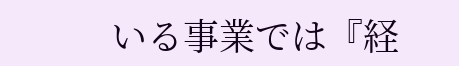いる事業では『経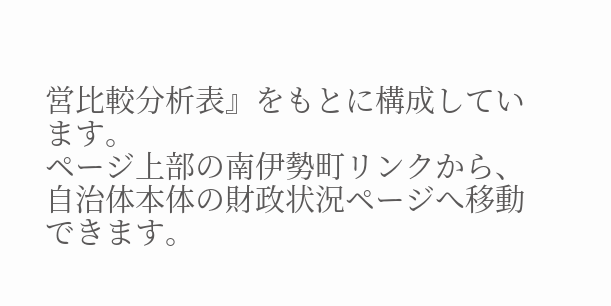営比較分析表』をもとに構成しています。
ページ上部の南伊勢町リンクから、自治体本体の財政状況ページへ移動できます。